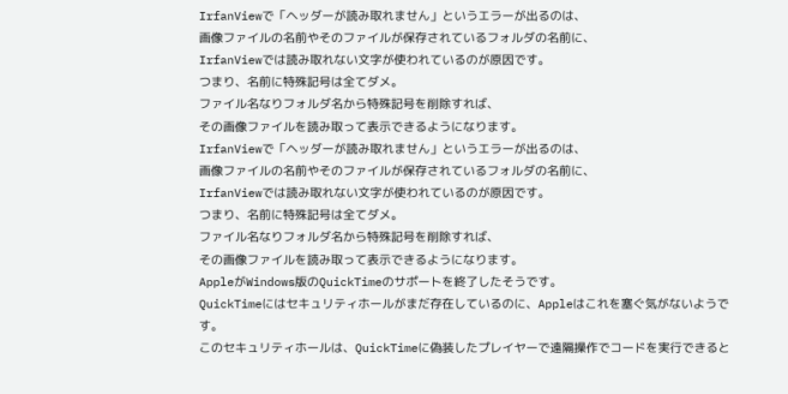IrfanViewで「ヘッダーが読み取れません」というエラーが出るのは、
画像ファイルの名前やそのファイルが保存されているフォルダの名前に、
IrfanViewでは読み取れない文字が使われているのが原因です。
つまり、名前に特殊記号は全てダメ。
ファイル名なりフォルダ名から特殊記号を削除すれば、
その画像ファイルを読み取って表示できるようになります。
IrfanViewで「ヘッダーが読み取れません」というエラーが出るのは、
画像ファイルの名前やそのファイルが保存されているフォルダの名前に、
IrfanViewでは読み取れない文字が使われているのが原因です。
つまり、名前に特殊記号は全てダメ。
ファイル名なりフォルダ名から特殊記号を削除すれば、
その画像ファイルを読み取って表示できるようになります。
AppleがWindows版のQuickTimeのサポートを終了したそうです。
QuickTimeにはセキュリティホールがまだ存在しているのに、Appleはこれを塞ぐ気がないようです。
このセキュリティホールは、QuickTimeに偽装したプレイヤーで遠隔操作でコードを実行できると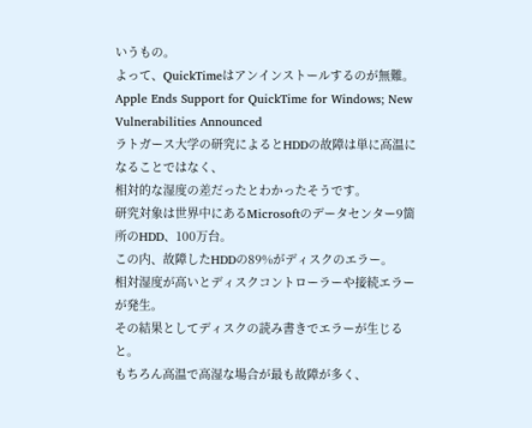いうもの。
よって、QuickTimeはアンインストールするのが無難。
Apple Ends Support for QuickTime for Windows; New Vulnerabilities Announced
ラトガース大学の研究によるとHDDの故障は単に高温になることではなく、
相対的な湿度の差だったとわかったそうです。
研究対象は世界中にあるMicrosoftのデータセンター9箇所のHDD、100万台。
この内、故障したHDDの89%がディスクのエラー。
相対湿度が高いとディスクコントローラーや接続エラーが発生。
その結果としてディスクの読み書きでエラーが生じると。
もちろん高温で高湿な場合が最も故障が多く、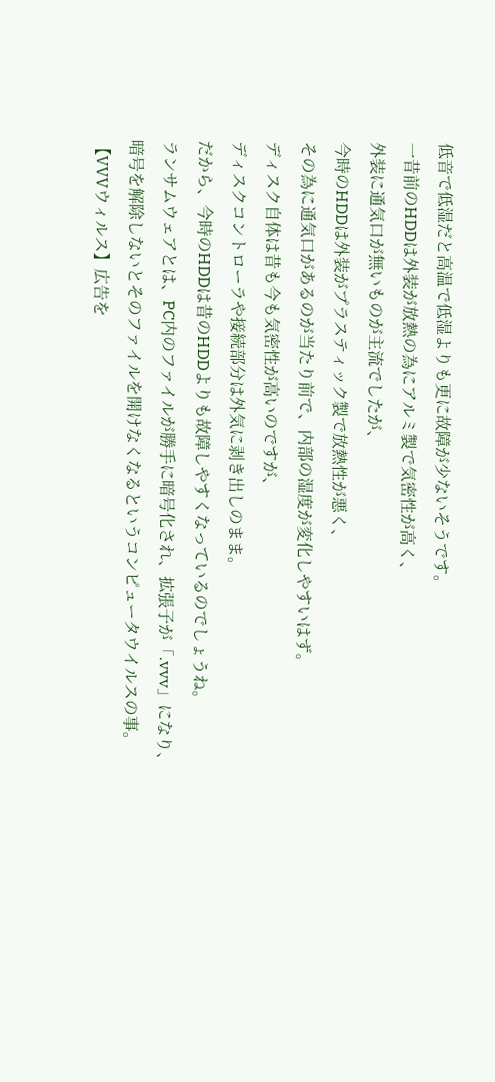低音で低湿だと高温で低湿よりも更に故障が少ないそうです。
一昔前のHDDは外装が放熱の為にアルミ製で気密性が高く、
外装に通気口が無いものが主流でしたが、
今時のHDDは外装がプラスティック製で放熱性が悪く、
その為に通気口があるのが当たり前で、内部の湿度が変化しやすいはず。
ディスク自体は昔も今も気密性が高いのですが、
ディスクコントローラや接続部分は外気に剥き出しのまま。
だから、今時のHDDは昔のHDDよりも故障しやすくなっているのでしょうね。
ランサムウェアとは、PC内のファイルが勝手に暗号化され、拡張子が「.vvv」になり、
暗号を解除しないとそのファイルを開けなくなるというコンピュータウイルスの事。
【VVVウィルス】広告を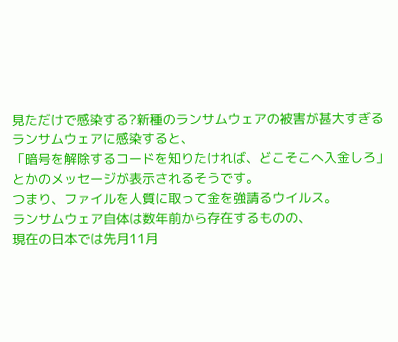見ただけで感染する?新種のランサムウェアの被害が甚大すぎる
ランサムウェアに感染すると、
「暗号を解除するコードを知りたければ、どこそこへ入金しろ」
とかのメッセージが表示されるそうです。
つまり、ファイルを人質に取って金を強請るウイルス。
ランサムウェア自体は数年前から存在するものの、
現在の日本では先月11月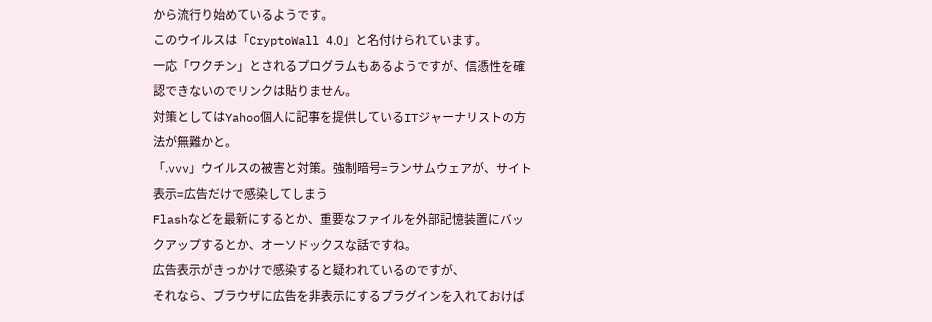から流行り始めているようです。
このウイルスは「CryptoWall 4.0」と名付けられています。
一応「ワクチン」とされるプログラムもあるようですが、信憑性を確認できないのでリンクは貼りません。
対策としてはYahoo個人に記事を提供しているITジャーナリストの方法が無難かと。
「.vvv」ウイルスの被害と対策。強制暗号=ランサムウェアが、サイト表示=広告だけで感染してしまう
Flashなどを最新にするとか、重要なファイルを外部記憶装置にバックアップするとか、オーソドックスな話ですね。
広告表示がきっかけで感染すると疑われているのですが、
それなら、ブラウザに広告を非表示にするプラグインを入れておけば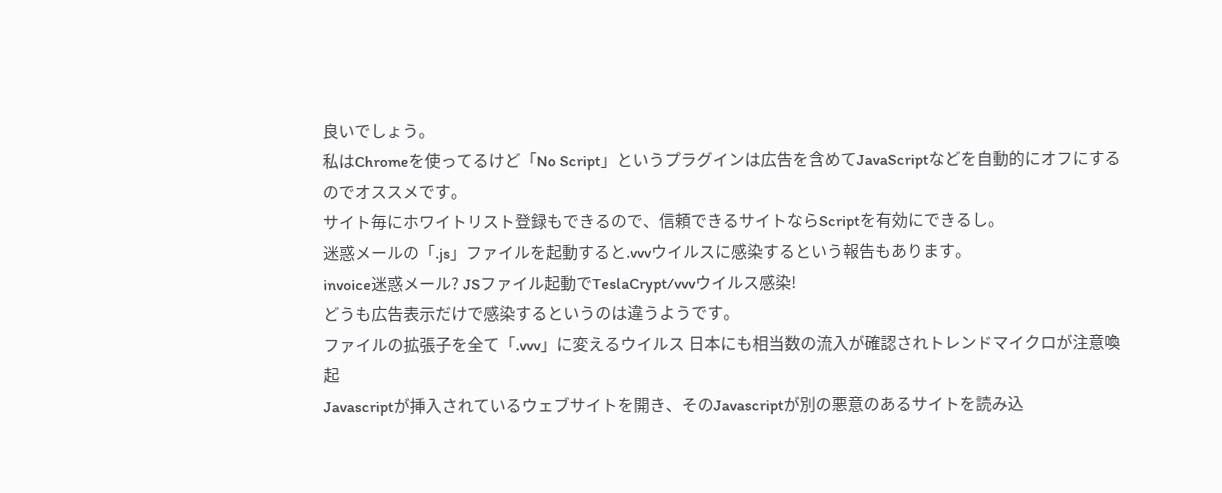良いでしょう。
私はChromeを使ってるけど「No Script」というプラグインは広告を含めてJavaScriptなどを自動的にオフにするのでオススメです。
サイト毎にホワイトリスト登録もできるので、信頼できるサイトならScriptを有効にできるし。
迷惑メールの「.js」ファイルを起動すると.vvvウイルスに感染するという報告もあります。
invoice迷惑メール? JSファイル起動でTeslaCrypt/vvvウイルス感染!
どうも広告表示だけで感染するというのは違うようです。
ファイルの拡張子を全て「.vvv」に変えるウイルス 日本にも相当数の流入が確認されトレンドマイクロが注意喚起
Javascriptが挿入されているウェブサイトを開き、そのJavascriptが別の悪意のあるサイトを読み込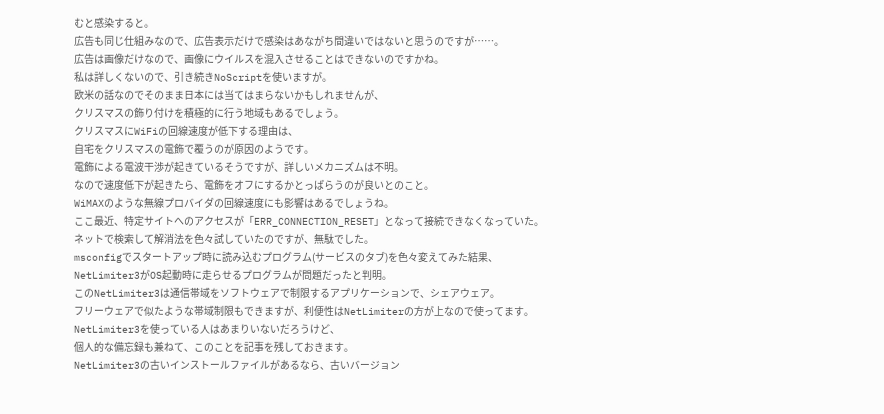むと感染すると。
広告も同じ仕組みなので、広告表示だけで感染はあながち間違いではないと思うのですが……。
広告は画像だけなので、画像にウイルスを混入させることはできないのですかね。
私は詳しくないので、引き続きNoScriptを使いますが。
欧米の話なのでそのまま日本には当てはまらないかもしれませんが、
クリスマスの飾り付けを積極的に行う地域もあるでしょう。
クリスマスにWiFiの回線速度が低下する理由は、
自宅をクリスマスの電飾で覆うのが原因のようです。
電飾による電波干渉が起きているそうですが、詳しいメカニズムは不明。
なので速度低下が起きたら、電飾をオフにするかとっぱらうのが良いとのこと。
WiMAXのような無線プロバイダの回線速度にも影響はあるでしょうね。
ここ最近、特定サイトへのアクセスが「ERR_CONNECTION_RESET」となって接続できなくなっていた。
ネットで検索して解消法を色々試していたのですが、無駄でした。
msconfigでスタートアップ時に読み込むプログラム(サービスのタブ)を色々変えてみた結果、
NetLimiter3がOS起動時に走らせるプログラムが問題だったと判明。
このNetLimiter3は通信帯域をソフトウェアで制限するアプリケーションで、シェアウェア。
フリーウェアで似たような帯域制限もできますが、利便性はNetLimiterの方が上なので使ってます。
NetLimiter3を使っている人はあまりいないだろうけど、
個人的な備忘録も兼ねて、このことを記事を残しておきます。
NetLimiter3の古いインストールファイルがあるなら、古いバージョン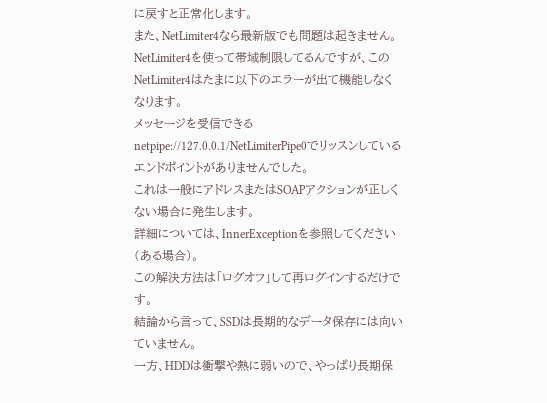に戻すと正常化します。
また、NetLimiter4なら最新版でも問題は起きません。
NetLimiter4を使って帯域制限してるんですが、このNetLimiter4はたまに以下のエラーが出て機能しなくなります。
メッセージを受信できるnetpipe://127.0.0.1/NetLimiterPipe0でリッスンしているエンドポイントがありませんでした。
これは一般にアドレスまたはSOAPアクションが正しくない場合に発生します。
詳細については、InnerExceptionを参照してください(ある場合)。
この解決方法は「ログオフ」して再ログインするだけです。
結論から言って、SSDは長期的なデータ保存には向いていません。
一方、HDDは衝撃や熱に弱いので、やっぱり長期保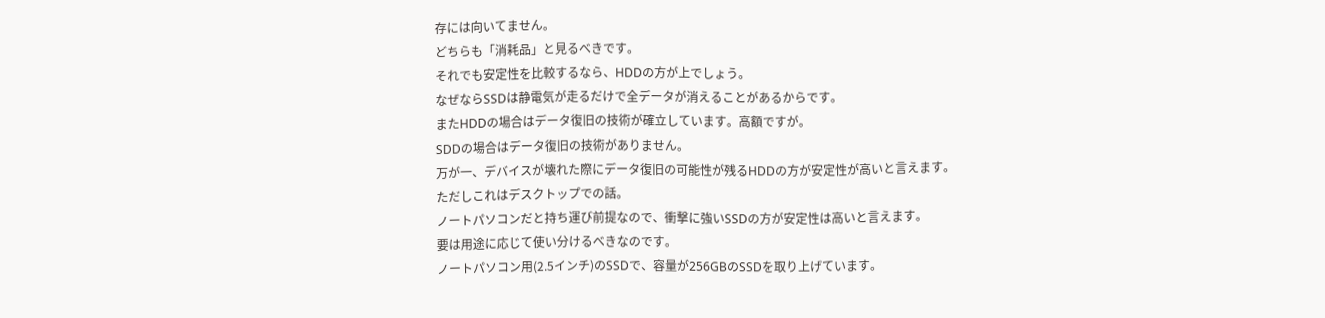存には向いてません。
どちらも「消耗品」と見るべきです。
それでも安定性を比較するなら、HDDの方が上でしょう。
なぜならSSDは静電気が走るだけで全データが消えることがあるからです。
またHDDの場合はデータ復旧の技術が確立しています。高額ですが。
SDDの場合はデータ復旧の技術がありません。
万が一、デバイスが壊れた際にデータ復旧の可能性が残るHDDの方が安定性が高いと言えます。
ただしこれはデスクトップでの話。
ノートパソコンだと持ち運び前提なので、衝撃に強いSSDの方が安定性は高いと言えます。
要は用途に応じて使い分けるべきなのです。
ノートパソコン用(2.5インチ)のSSDで、容量が256GBのSSDを取り上げています。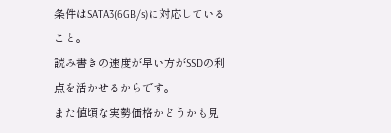条件はSATA3(6GB/s)に対応していること。
読み書きの速度が早い方がSSDの利点を活かせるからです。
また値頃な実勢価格かどうかも見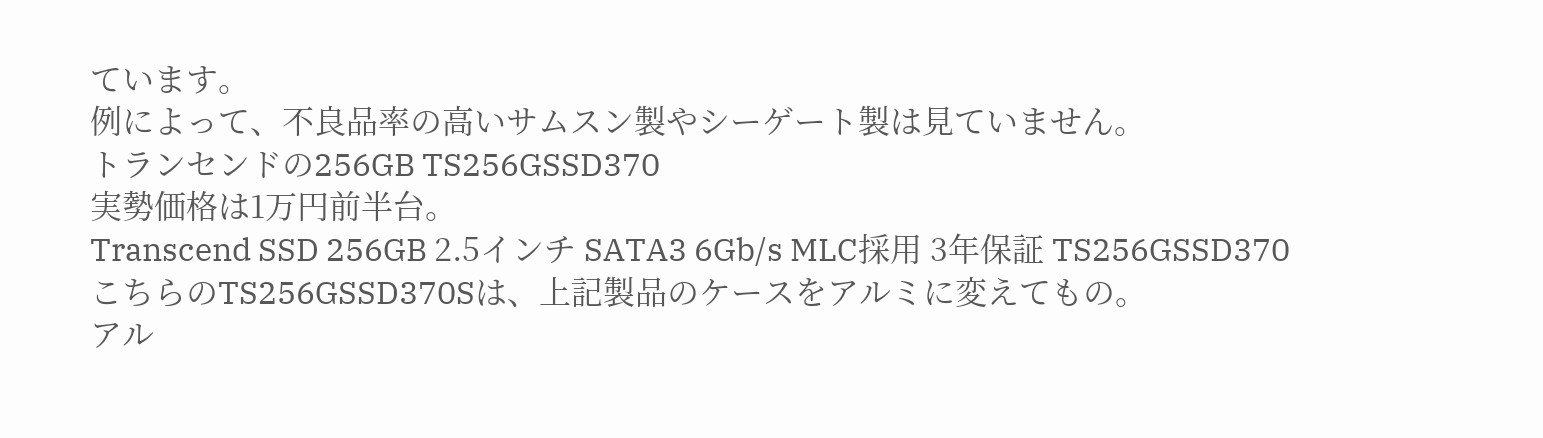ています。
例によって、不良品率の高いサムスン製やシーゲート製は見ていません。
トランセンドの256GB TS256GSSD370
実勢価格は1万円前半台。
Transcend SSD 256GB 2.5インチ SATA3 6Gb/s MLC採用 3年保証 TS256GSSD370
こちらのTS256GSSD370Sは、上記製品のケースをアルミに変えてもの。
アル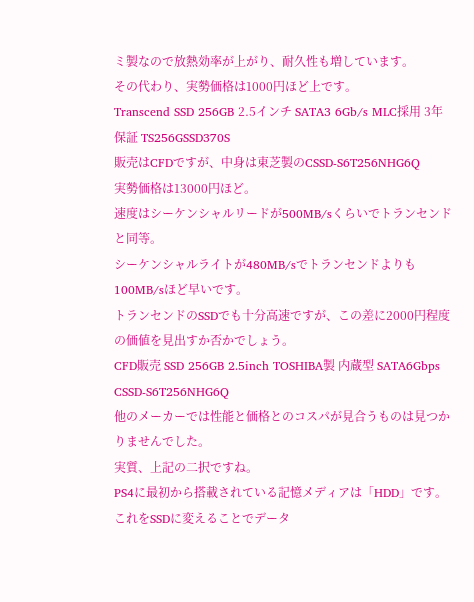ミ製なので放熱効率が上がり、耐久性も増しています。
その代わり、実勢価格は1000円ほど上です。
Transcend SSD 256GB 2.5インチ SATA3 6Gb/s MLC採用 3年保証 TS256GSSD370S
販売はCFDですが、中身は東芝製のCSSD-S6T256NHG6Q
実勢価格は13000円ほど。
速度はシーケンシャルリードが500MB/sくらいでトランセンドと同等。
シーケンシャルライトが480MB/sでトランセンドよりも100MB/sほど早いです。
トランセンドのSSDでも十分高速ですが、この差に2000円程度の価値を見出すか否かでしょう。
CFD販売 SSD 256GB 2.5inch TOSHIBA製 内蔵型 SATA6Gbps CSSD-S6T256NHG6Q
他のメーカーでは性能と価格とのコスパが見合うものは見つかりませんでした。
実質、上記の二択ですね。
PS4に最初から搭載されている記憶メディアは「HDD」です。
これをSSDに変えることでデータ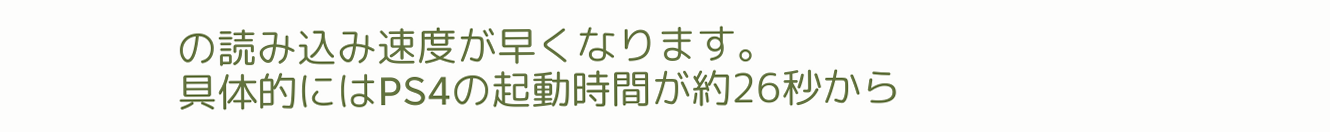の読み込み速度が早くなります。
具体的にはPS4の起動時間が約26秒から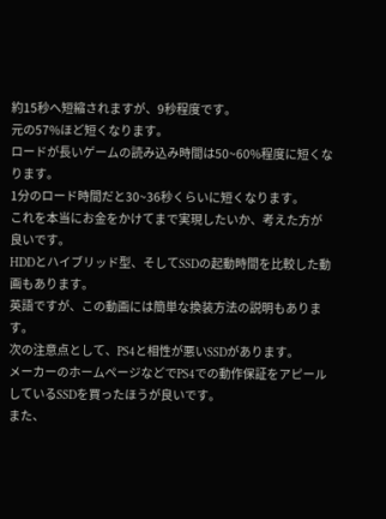約15秒へ短縮されますが、9秒程度です。
元の57%ほど短くなります。
ロードが長いゲームの読み込み時間は50~60%程度に短くなります。
1分のロード時間だと30~36秒くらいに短くなります。
これを本当にお金をかけてまで実現したいか、考えた方が良いです。
HDDとハイブリッド型、そしてSSDの起動時間を比較した動画もあります。
英語ですが、この動画には簡単な換装方法の説明もあります。
次の注意点として、PS4と相性が悪いSSDがあります。
メーカーのホームページなどでPS4での動作保証をアピールしているSSDを買ったほうが良いです。
また、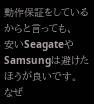動作保証をしているからと言っても、
安いSeagateやSamsungは避けたほうが良いです。
なぜ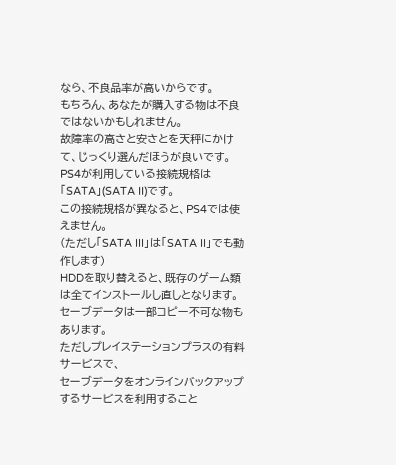なら、不良品率が高いからです。
もちろん、あなたが購入する物は不良ではないかもしれません。
故障率の高さと安さとを天秤にかけて、じっくり選んだほうが良いです。
PS4が利用している接続規格は「SATA」(SATA II)です。
この接続規格が異なると、PS4では使えません。
(ただし「SATA III」は「SATA II」でも動作します)
HDDを取り替えると、既存のゲーム類は全てインストールし直しとなります。
セーブデータは一部コピー不可な物もあります。
ただしプレイステーションプラスの有料サービスで、
セーブデータをオンラインバックアップするサービスを利用すること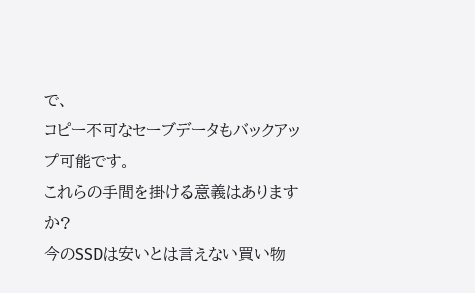で、
コピー不可なセーブデータもバックアップ可能です。
これらの手間を掛ける意義はありますか?
今のSSDは安いとは言えない買い物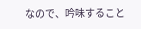なので、吟味すること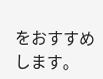をおすすめします。